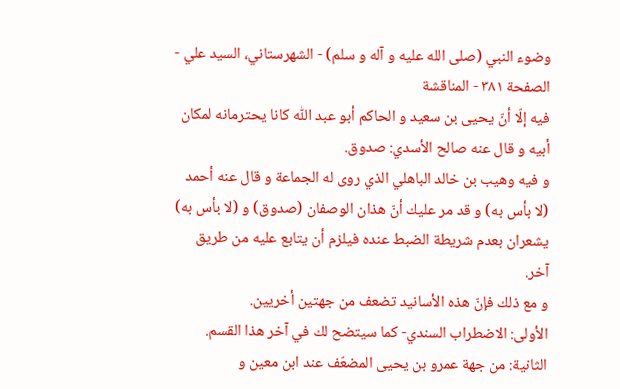وضوء النبي (صلى الله عليه و آله و سلم) - الشهرستاني، السيد علي - الصفحة ٣٨١ - المناقشة
فيه إلّا أنّ يحيى بن سعيد و الحاكم أبو عبد اللّٰه كانا يحترمانه لمكان أبيه و قال عنه صالح الأسدي: صدوق.
و فيه وهيب بن خالد الباهلي الذي روى له الجماعة و قال عنه أحمد (لا بأس به) و قد مر عليك أنّ هذان الوصفان (صدوق) و (لا بأس به) يشعران بعدم شريطة الضبط عنده فيلزم أن يتابع عليه من طريق آخر.
و مع ذلك فإنّ هذه الأسانيد تضعف من جهتين أخريين.
الأولى: الاضطراب السندي- كما سيتضح لك في آخر هذا القسم.
الثانية: من جهة عمرو بن يحيى المضعّف عند ابن معين و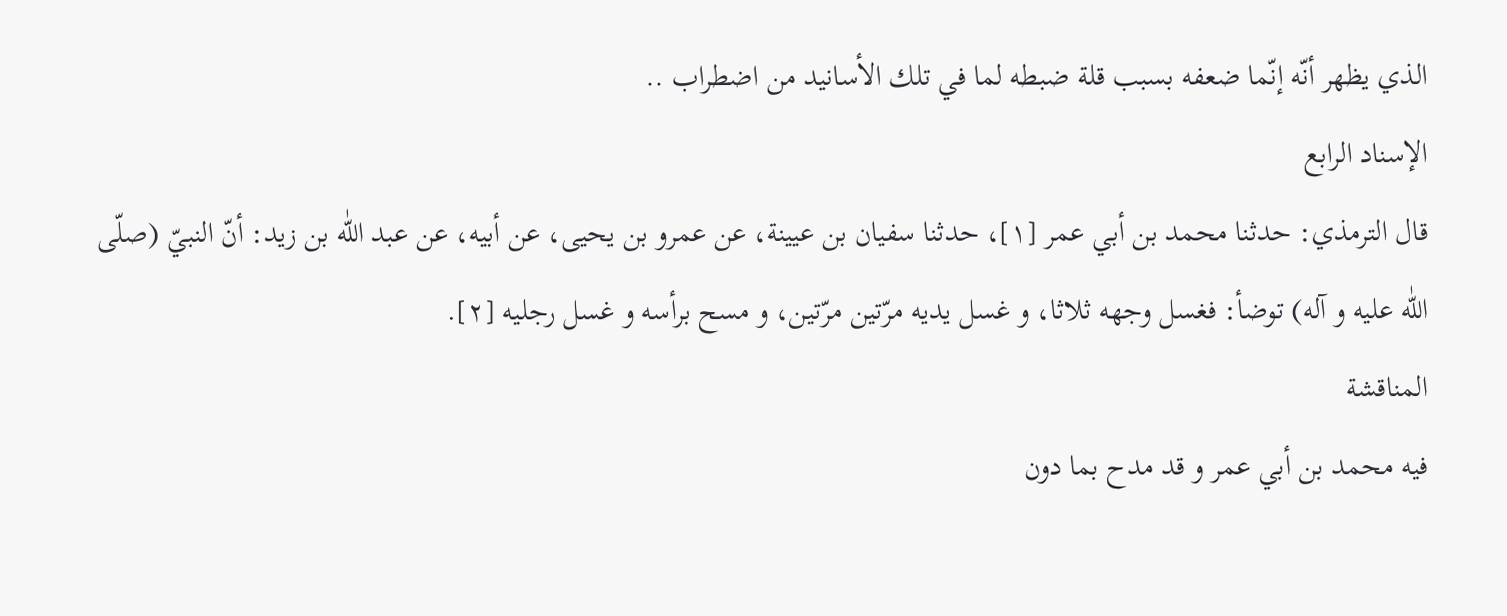الذي يظهر أنّه إنّما ضعفه بسبب قلة ضبطه لما في تلك الأسانيد من اضطراب ..
الإسناد الرابع
قال الترمذي: حدثنا محمد بن أبي عمر [١]، حدثنا سفيان بن عيينة، عن عمرو بن يحيى، عن أبيه، عن عبد اللّٰه بن زيد: أنّ النبيّ (صلّى اللّٰه عليه و آله) توضأ: فغسل وجهه ثلاثا، و غسل يديه مرّتين مرّتين، و مسح برأسه و غسل رجليه [٢].
المناقشة
فيه محمد بن أبي عمر و قد مدح بما دون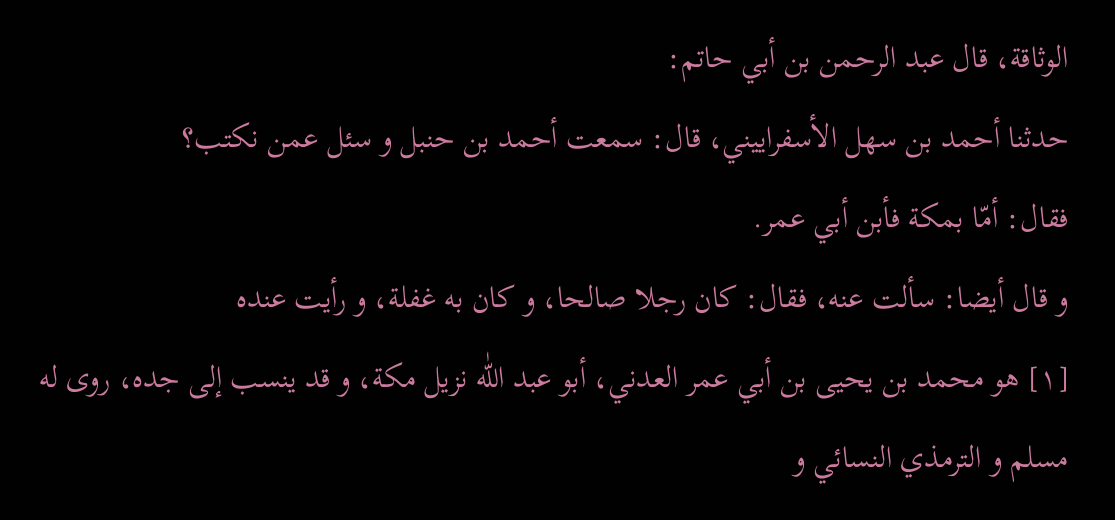الوثاقة، قال عبد الرحمن بن أبي حاتم:
حدثنا أحمد بن سهل الأسفراييني، قال: سمعت أحمد بن حنبل و سئل عمن نكتب؟
فقال: أمّا بمكة فأبن أبي عمر.
و قال أيضا: سألت عنه، فقال: كان رجلا صالحا، و كان به غفلة، و رأيت عنده
[١] هو محمد بن يحيى بن أبي عمر العدني، أبو عبد اللّٰه نزيل مكة، و قد ينسب إلى جده، روى له مسلم و الترمذي النسائي و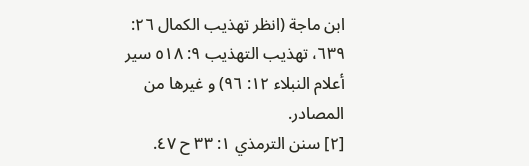ابن ماجة (انظر تهذيب الكمال ٢٦: ٦٣٩، تهذيب التهذيب ٩: ٥١٨ سير أعلام النبلاء ١٢: ٩٦) و غيرها من المصادر.
[٢] سنن الترمذي ١: ٣٣ ح ٤٧.